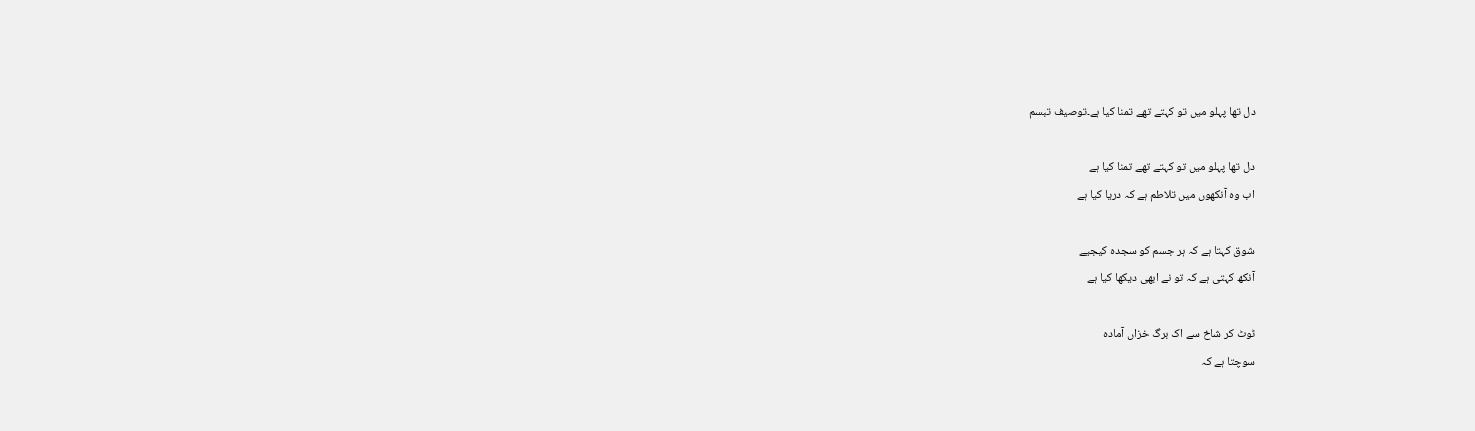دل تھا پہلو میں تو کہتے تھے تمنا کیا ہے۔توصیف تبسم

دل تھا پہلو میں تو کہتے تھے تمنا کیا ہے
اب وہ آنکھوں میں تلاطم ہے کہ دریا کیا ہے

شوق کہتا ہے کہ ہر جسم کو سجدہ کیجیے
آنکھ کہتی ہے کہ تو نے ابھی دیکھا کیا ہے

ٹوٹ کر شاخ سے اک برگ خزاں آمادہ
سوچتا ہے کہ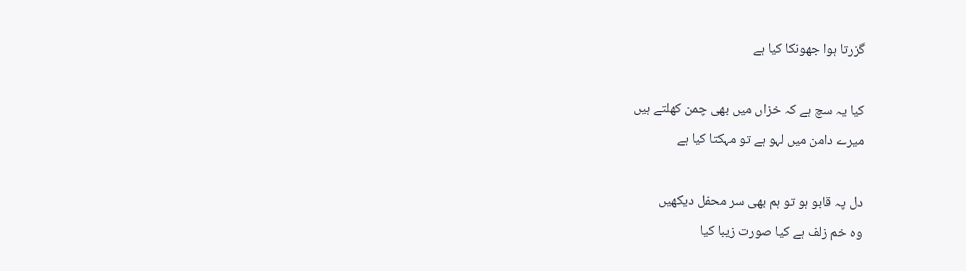گزرتا ہوا جھونکا کیا ہے

کیا یہ سچ ہے کہ خزاں میں بھی چمن کھلتے ہیں
میرے دامن میں لہو ہے تو مہکتا کیا ہے

دل پہ قابو ہو تو ہم بھی سر محفل دیکھیں
وہ خم زلف ہے کیا صورت زیبا کیا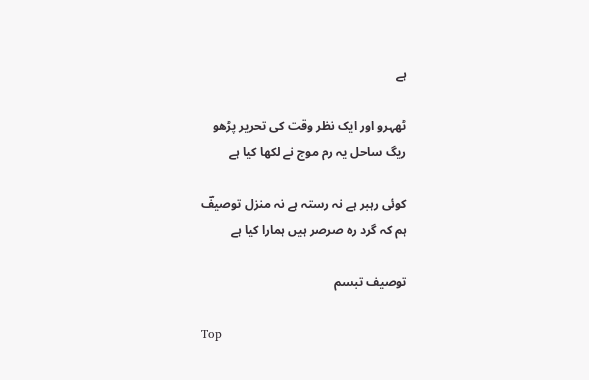ہے

ٹھہرو اور ایک نظر وقت کی تحریر پڑھو
ریگ ساحل یہ رم موج نے لکھا کیا ہے

کوئی رہبر ہے نہ رستہ ہے نہ منزل توصیفؔ
ہم کہ گرد رہ صرصر ہیں ہمارا کیا ہے

توصیف تبسم

Top